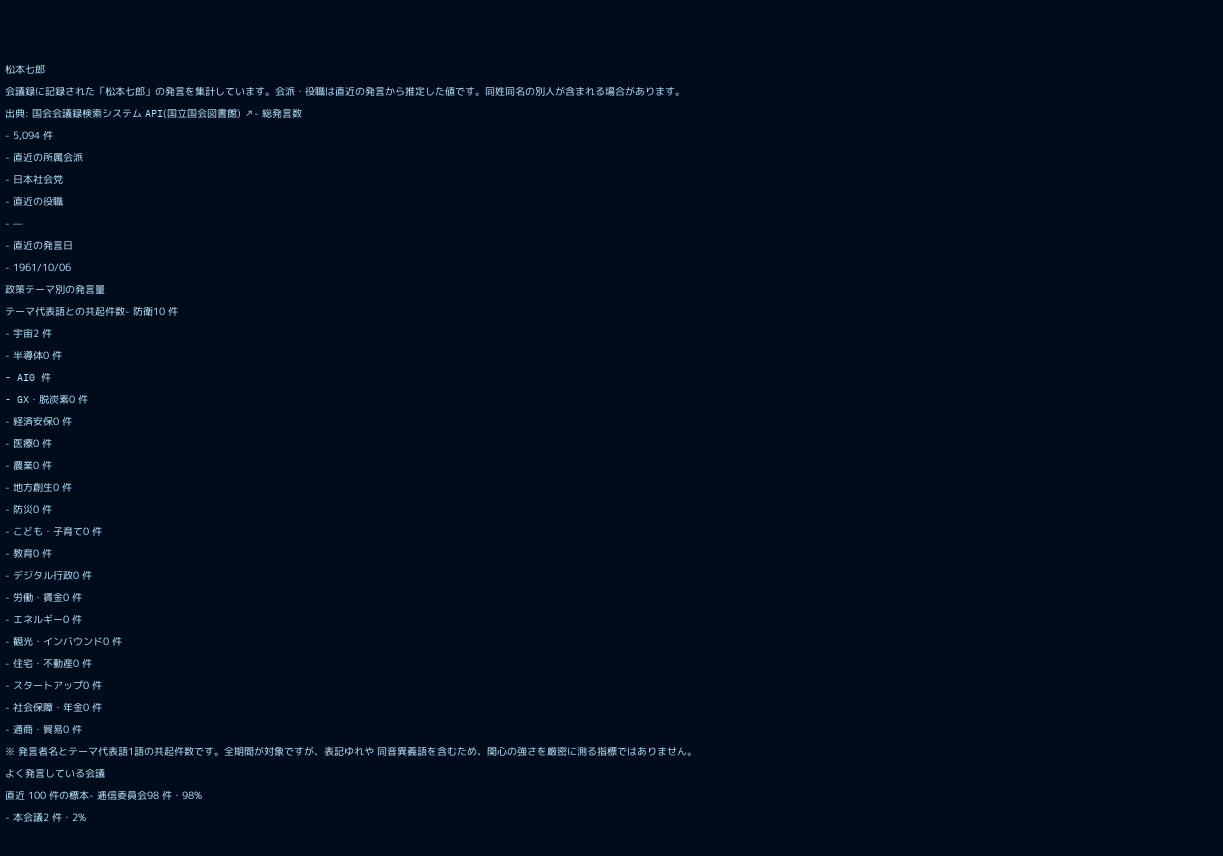松本七郎
会議録に記録された「松本七郎」の発言を集計しています。会派・役職は直近の発言から推定した値です。同姓同名の別人が含まれる場合があります。
出典: 国会会議録検索システム API(国立国会図書館) ↗- 総発言数
- 5,094 件
- 直近の所属会派
- 日本社会党
- 直近の役職
- —
- 直近の発言日
- 1961/10/06
政策テーマ別の発言量
テーマ代表語との共起件数- 防衛10 件
- 宇宙2 件
- 半導体0 件
- AI0 件
- GX・脱炭素0 件
- 経済安保0 件
- 医療0 件
- 農業0 件
- 地方創生0 件
- 防災0 件
- こども・子育て0 件
- 教育0 件
- デジタル行政0 件
- 労働・賃金0 件
- エネルギー0 件
- 観光・インバウンド0 件
- 住宅・不動産0 件
- スタートアップ0 件
- 社会保障・年金0 件
- 通商・貿易0 件
※ 発言者名とテーマ代表語1語の共起件数です。全期間が対象ですが、表記ゆれや 同音異義語を含むため、関心の強さを厳密に測る指標ではありません。
よく発言している会議
直近 100 件の標本- 逓信委員会98 件・98%
- 本会議2 件・2%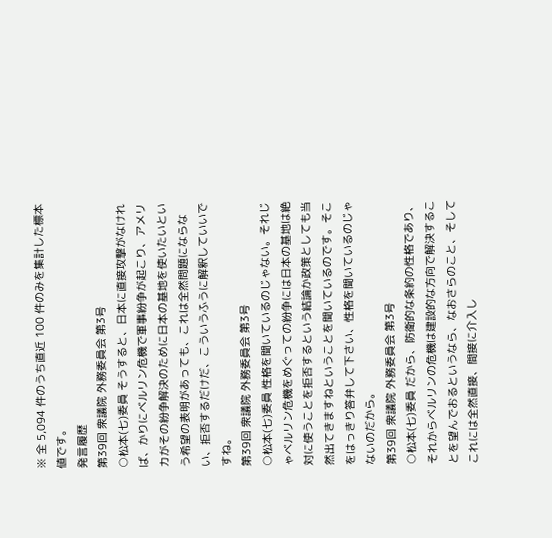※ 全 5,094 件のうち直近 100 件のみを集計した標本値です。
発言履歴
第39回 衆議院 外務委員会 第3号
○松本(七)委員 そうすると、日本に直接攻撃がなければ、かりにベルリン危機で軍事紛争が起こり、アメリカがその紛争解決のために日本の基地を使いたいという希望の表明があっても、これは全然問題にならない、拒否するだけだ、こういうふうに解釈していいですね。
第39回 衆議院 外務委員会 第3号
○松本(七)委員 性格を聞いているのじゃない。それじゃベルリン危機をめぐっての紛争には日本の基地は絶対に使うことを拒否するという結論か政策としても当然出てきますねということを聞いているのです。そこをはっきり答弁して下さい、性格を聞いているのじゃないのだから。
第39回 衆議院 外務委員会 第3号
○松本(七)委員 だから、防衛的な条約の性格であり、それからベルリンの危機は建設的な方向で解決することを望んでおるというなら、なおさらのこと、そしてこれには全然直接、間接に介入し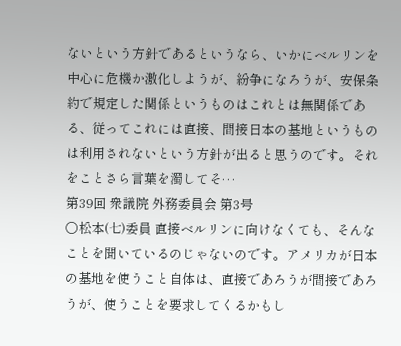ないという方針であるというなら、いかにベルリンを中心に危機か激化しようが、紛争になろうが、安保条約で規定した関係というものはこれとは無関係である、従ってこれには直接、間接日本の基地というものは利用されないという方針が出ると思うのです。それをことさら言葉を濁してそ…
第39回 衆議院 外務委員会 第3号
○松本(七)委員 直接ベルリンに向けなくても、そんなことを聞いているのじゃないのです。アメリカが日本の基地を使うこと自体は、直接であろうが間接であろうが、使うことを要求してくるかもし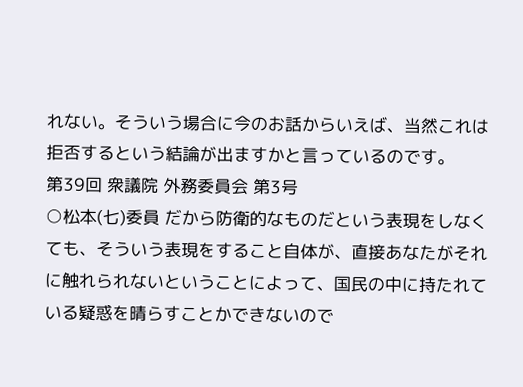れない。そういう場合に今のお話からいえば、当然これは拒否するという結論が出ますかと言っているのです。
第39回 衆議院 外務委員会 第3号
○松本(七)委員 だから防衛的なものだという表現をしなくても、そういう表現をすること自体が、直接あなたがそれに触れられないということによって、国民の中に持たれている疑惑を晴らすことかできないので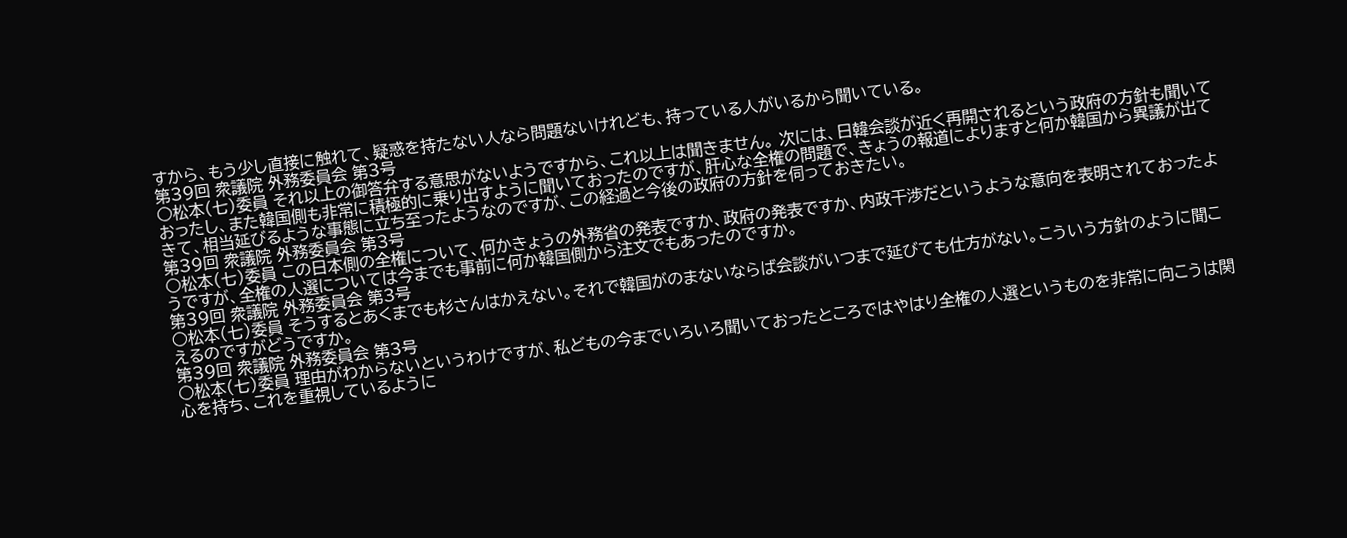すから、もう少し直接に触れて、疑惑を持たない人なら問題ないけれども、持っている人がいるから聞いている。
第39回 衆議院 外務委員会 第3号
○松本(七)委員 それ以上の御答弁する意思がないようですから、これ以上は聞きません。 次には、日韓会談が近く再開されるという政府の方針も聞いておったし、また韓国側も非常に積極的に乗り出すように聞いておったのですが、肝心な全権の問題で、きょうの報道によりますと何か韓国から異議が出てきて、相当延びるような事態に立ち至ったようなのですが、この経過と今後の政府の方針を伺っておきたい。
第39回 衆議院 外務委員会 第3号
○松本(七)委員 この日本側の全権について、何かきょうの外務省の発表ですか、政府の発表ですか、内政干渉だというような意向を表明されておったようですが、全権の人選については今までも事前に何か韓国側から注文でもあったのですか。
第39回 衆議院 外務委員会 第3号
○松本(七)委員 そうするとあくまでも杉さんはかえない。それで韓国がのまないならば会談がいつまで延びても仕方がない。こういう方針のように聞こえるのですがどうですか。
第39回 衆議院 外務委員会 第3号
○松本(七)委員 理由がわからないというわけですが、私どもの今までいろいろ聞いておったところではやはり全権の人選というものを非常に向こうは関心を持ち、これを重視しているように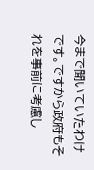今まで聞いていたわけです。ですから政府もそれを事前に考慮し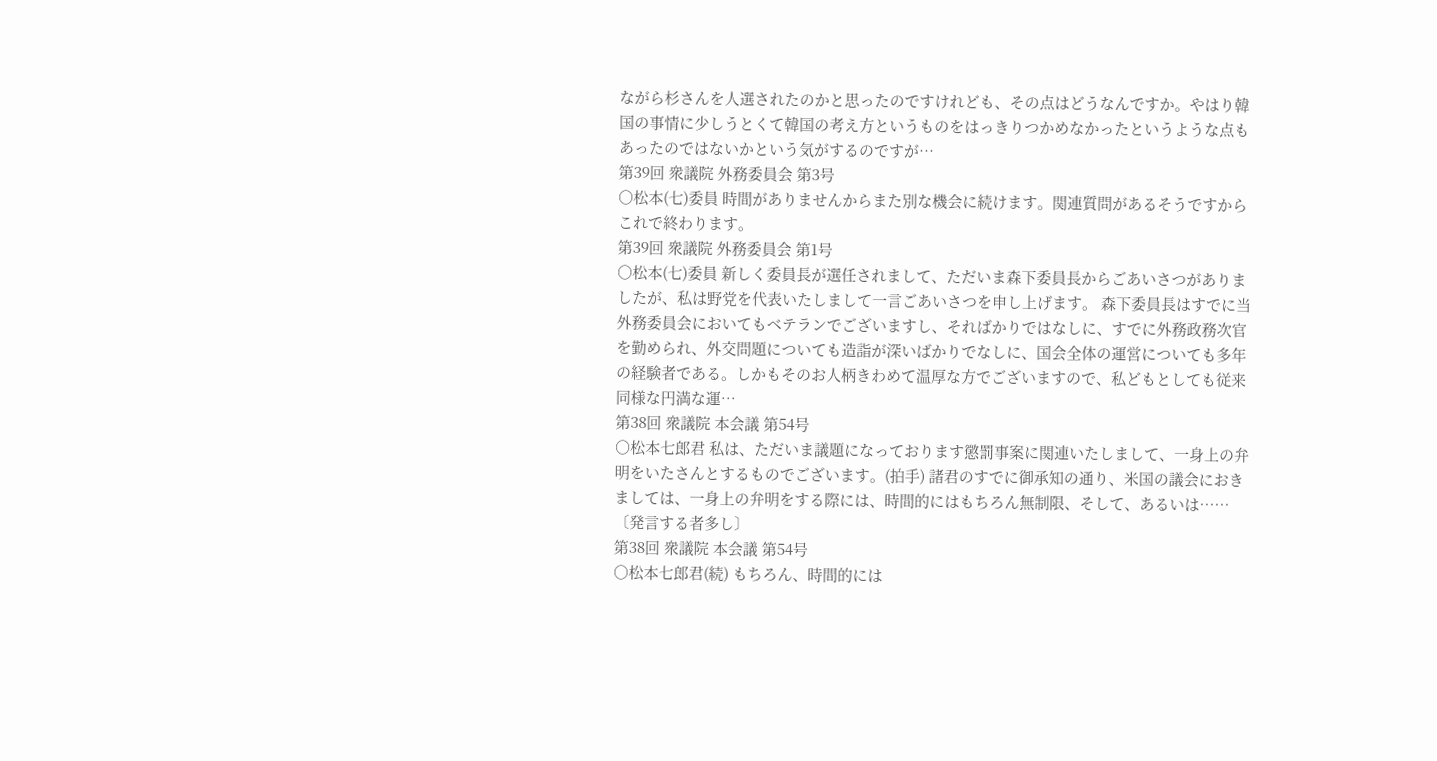ながら杉さんを人選されたのかと思ったのですけれども、その点はどうなんですか。やはり韓国の事情に少しうとくて韓国の考え方というものをはっきりつかめなかったというような点もあったのではないかという気がするのですが…
第39回 衆議院 外務委員会 第3号
○松本(七)委員 時間がありませんからまた別な機会に続けます。関連質問があるそうですからこれで終わります。
第39回 衆議院 外務委員会 第1号
○松本(七)委員 新しく委員長が選任されまして、ただいま森下委員長からごあいさつがありましたが、私は野党を代表いたしまして一言ごあいさつを申し上げます。 森下委員長はすでに当外務委員会においてもベテランでございますし、そればかりではなしに、すでに外務政務次官を勤められ、外交問題についても造詣が深いばかりでなしに、国会全体の運営についても多年の経験者である。しかもそのお人柄きわめて温厚な方でございますので、私どもとしても従来同様な円満な運…
第38回 衆議院 本会議 第54号
○松本七郎君 私は、ただいま議題になっております懲罰事案に関連いたしまして、一身上の弁明をいたさんとするものでございます。(拍手) 諸君のすでに御承知の通り、米国の議会におきましては、一身上の弁明をする際には、時間的にはもちろん無制限、そして、あるいは…… 〔発言する者多し〕
第38回 衆議院 本会議 第54号
○松本七郎君(続) もちろん、時間的には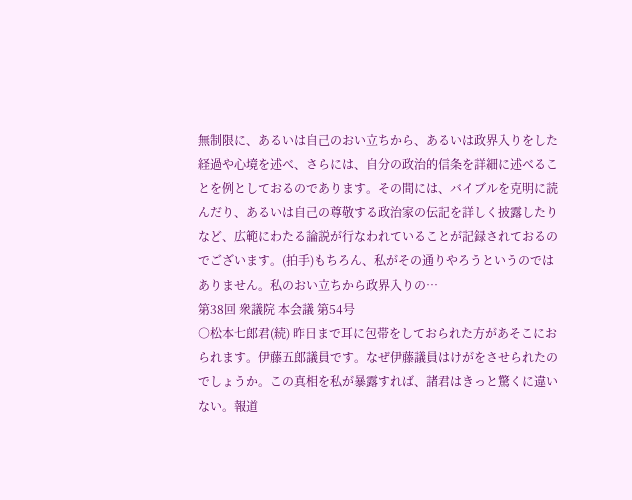無制限に、あるいは自己のおい立ちから、あるいは政界入りをした経過や心境を述べ、さらには、自分の政治的信条を詳細に述べることを例としておるのであります。その間には、バイブルを克明に読んだり、あるいは自己の尊敬する政治家の伝記を詳しく披露したりなど、広範にわたる論説が行なわれていることが記録されておるのでございます。(拍手)もちろん、私がその通りやろうというのではありません。私のおい立ちから政界入りの…
第38回 衆議院 本会議 第54号
○松本七郎君(続) 昨日まで耳に包帯をしておられた方があそこにおられます。伊藤五郎議員です。なぜ伊藤議員はけがをさせられたのでしょうか。この真相を私が暴露すれば、諸君はきっと驚くに違いない。報道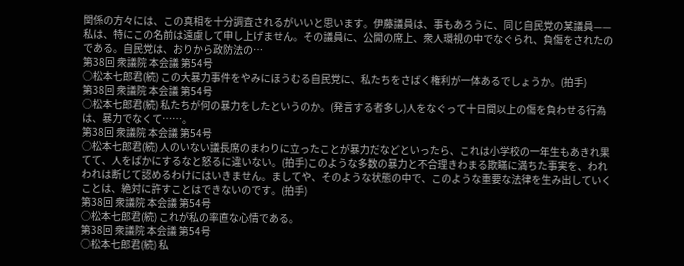関係の方々には、この真相を十分調査されるがいいと思います。伊藤議員は、事もあろうに、同じ自民党の某議員——私は、特にこの名前は遠慮して申し上げません。その議員に、公開の席上、衆人環視の中でなぐられ、負傷をされたのである。自民党は、おりから政防法の…
第38回 衆議院 本会議 第54号
○松本七郎君(続) この大暴力事件をやみにほうむる自民党に、私たちをさばく権利が一体あるでしょうか。(拍手)
第38回 衆議院 本会議 第54号
○松本七郎君(続) 私たちが何の暴力をしたというのか。(発言する者多し)人をなぐって十日間以上の傷を負わせる行為は、暴力でなくて……。
第38回 衆議院 本会議 第54号
○松本七郎君(続) 人のいない議長席のまわりに立ったことが暴力だなどといったら、これは小学校の一年生もあきれ果てて、人をばかにするなと怒るに違いない。(拍手)このような多数の暴力と不合理きわまる欺瞞に満ちた事実を、われわれは断じて認めるわけにはいきません。ましてや、そのような状態の中で、このような重要な法律を生み出していくことは、絶対に許すことはできないのです。(拍手)
第38回 衆議院 本会議 第54号
○松本七郎君(続) これが私の率直な心情である。
第38回 衆議院 本会議 第54号
○松本七郎君(続) 私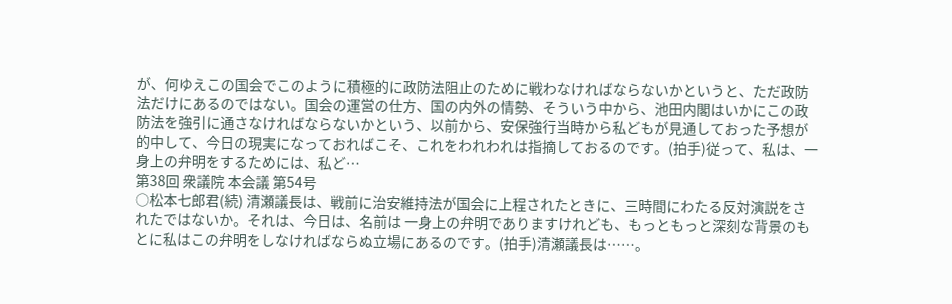が、何ゆえこの国会でこのように積極的に政防法阻止のために戦わなければならないかというと、ただ政防法だけにあるのではない。国会の運営の仕方、国の内外の情勢、そういう中から、池田内閣はいかにこの政防法を強引に通さなければならないかという、以前から、安保強行当時から私どもが見通しておった予想が的中して、今日の現実になっておればこそ、これをわれわれは指摘しておるのです。(拍手)従って、私は、一身上の弁明をするためには、私ど…
第38回 衆議院 本会議 第54号
○松本七郎君(続) 清瀬議長は、戦前に治安維持法が国会に上程されたときに、三時間にわたる反対演説をされたではないか。それは、今日は、名前は 一身上の弁明でありますけれども、もっともっと深刻な背景のもとに私はこの弁明をしなければならぬ立場にあるのです。(拍手)清瀬議長は……。